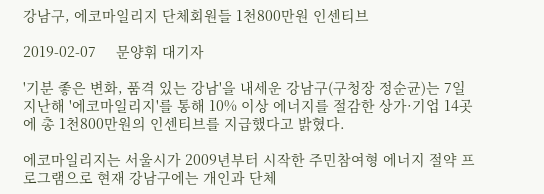강남구, 에코마일리지 단체회원들 1천800만원 인센티브

2019-02-07     문양휘 대기자

'기분 좋은 변화, 품격 있는 강남'을 내세운 강남구(구청장 정순균)는 7일 지난해 '에코마일리지'를 통해 10% 이상 에너지를 절감한 상가·기업 14곳에 총 1천800만원의 인센티브를 지급했다고 밝혔다.

에코마일리지는 서울시가 2009년부터 시작한 주민참여형 에너지 절약 프로그램으로 현재 강남구에는 개인과 단체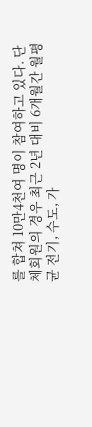를 합쳐 10만4천여 명이 참여하고 있다. 단체회원의 경우 최근 2년 대비 6개월간 월평균 전기, 수도, 가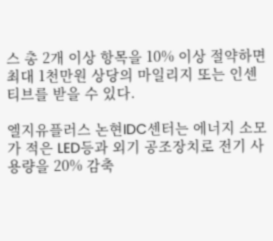스 총 2개 이상 항목을 10% 이상 절약하면 최대 1천만원 상당의 마일리지 또는 인센티브를 받을 수 있다.

엘지유플러스 논현IDC센터는 에너지 소모가 적은 LED등과 외기 공조장치로 전기 사용량을 20% 감축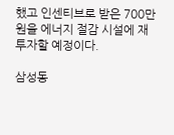했고 인센티브로 받은 700만원을 에너지 절감 시설에 재투자할 예정이다.

삼성동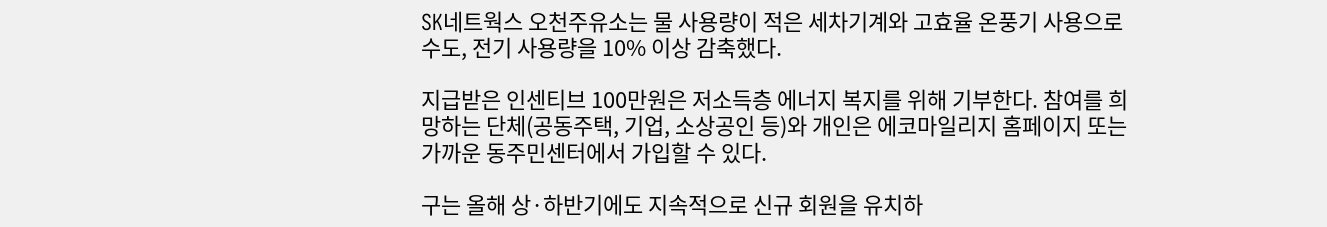SK네트웍스 오천주유소는 물 사용량이 적은 세차기계와 고효율 온풍기 사용으로 수도, 전기 사용량을 10% 이상 감축했다.

지급받은 인센티브 100만원은 저소득층 에너지 복지를 위해 기부한다. 참여를 희망하는 단체(공동주택, 기업, 소상공인 등)와 개인은 에코마일리지 홈페이지 또는 가까운 동주민센터에서 가입할 수 있다.

구는 올해 상·하반기에도 지속적으로 신규 회원을 유치하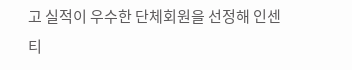고 실적이 우수한 단체회원을 선정해 인센티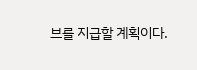브를 지급할 계획이다.